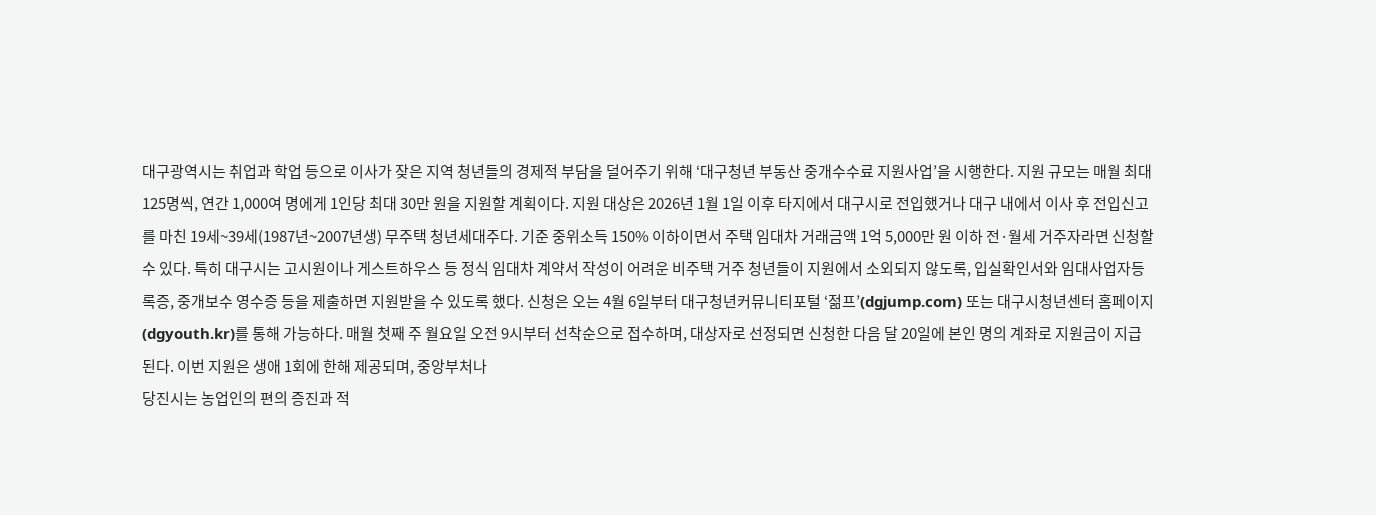대구광역시는 취업과 학업 등으로 이사가 잦은 지역 청년들의 경제적 부담을 덜어주기 위해 ‘대구청년 부동산 중개수수료 지원사업’을 시행한다. 지원 규모는 매월 최대 125명씩, 연간 1,000여 명에게 1인당 최대 30만 원을 지원할 계획이다. 지원 대상은 2026년 1월 1일 이후 타지에서 대구시로 전입했거나 대구 내에서 이사 후 전입신고를 마친 19세~39세(1987년~2007년생) 무주택 청년세대주다. 기준 중위소득 150% 이하이면서 주택 임대차 거래금액 1억 5,000만 원 이하 전·월세 거주자라면 신청할 수 있다. 특히 대구시는 고시원이나 게스트하우스 등 정식 임대차 계약서 작성이 어려운 비주택 거주 청년들이 지원에서 소외되지 않도록, 입실확인서와 임대사업자등록증, 중개보수 영수증 등을 제출하면 지원받을 수 있도록 했다. 신청은 오는 4월 6일부터 대구청년커뮤니티포털 ‘젊프’(dgjump.com) 또는 대구시청년센터 홈페이지(dgyouth.kr)를 통해 가능하다. 매월 첫째 주 월요일 오전 9시부터 선착순으로 접수하며, 대상자로 선정되면 신청한 다음 달 20일에 본인 명의 계좌로 지원금이 지급된다. 이번 지원은 생애 1회에 한해 제공되며, 중앙부처나
당진시는 농업인의 편의 증진과 적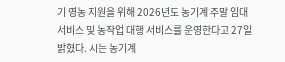기 영농 지원을 위해 2026년도 농기계 주말 임대 서비스 및 농작업 대행 서비스를 운영한다고 27일 밝혔다. 시는 농기계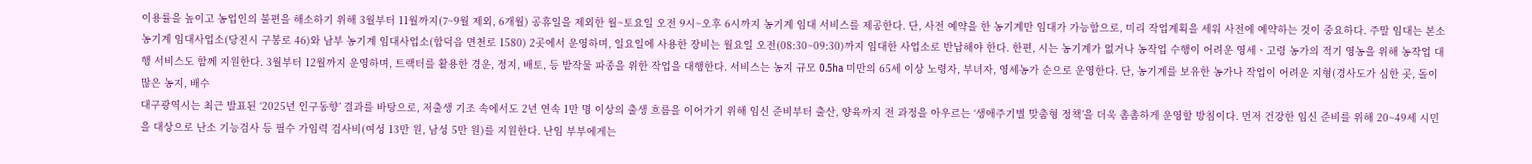이용률을 높이고 농업인의 불편을 해소하기 위해 3월부터 11월까지(7~9월 제외, 6개월) 공휴일을 제외한 월~토요일 오전 9시~오후 6시까지 농기계 임대 서비스를 제공한다. 단, 사전 예약을 한 농기계만 임대가 가능함으로, 미리 작업계획을 세워 사전에 예약하는 것이 중요하다. 주말 임대는 본소 농기계 임대사업소(당진시 구봉로 46)와 남부 농기계 임대사업소(합덕읍 면천로 1580) 2곳에서 운영하며, 일요일에 사용한 장비는 월요일 오전(08:30~09:30)까지 임대한 사업소로 반납해야 한다. 한편, 시는 농기계가 없거나 농작업 수행이 어려운 영세ㆍ고령 농가의 적기 영농을 위해 농작업 대행 서비스도 함께 지원한다. 3월부터 12월까지 운영하며, 트랙터를 활용한 경운, 정지, 배토, 등 밭작물 파종을 위한 작업을 대행한다. 서비스는 농지 규모 0.5ha 미만의 65세 이상 노령자, 부녀자, 영세농가 순으로 운영한다. 단, 농기계를 보유한 농가나 작업이 어려운 지형(경사도가 심한 곳, 돌이 많은 농지, 배수
대구광역시는 최근 발표된 ‘2025년 인구동향’ 결과를 바탕으로, 저출생 기조 속에서도 2년 연속 1만 명 이상의 출생 흐름을 이어가기 위해 임신 준비부터 출산, 양육까지 전 과정을 아우르는 ‘생애주기별 맞춤형 정책’을 더욱 촘촘하게 운영할 방침이다. 먼저 건강한 임신 준비를 위해 20~49세 시민을 대상으로 난소 기능검사 등 필수 가임력 검사비(여성 13만 원, 남성 5만 원)를 지원한다. 난임 부부에게는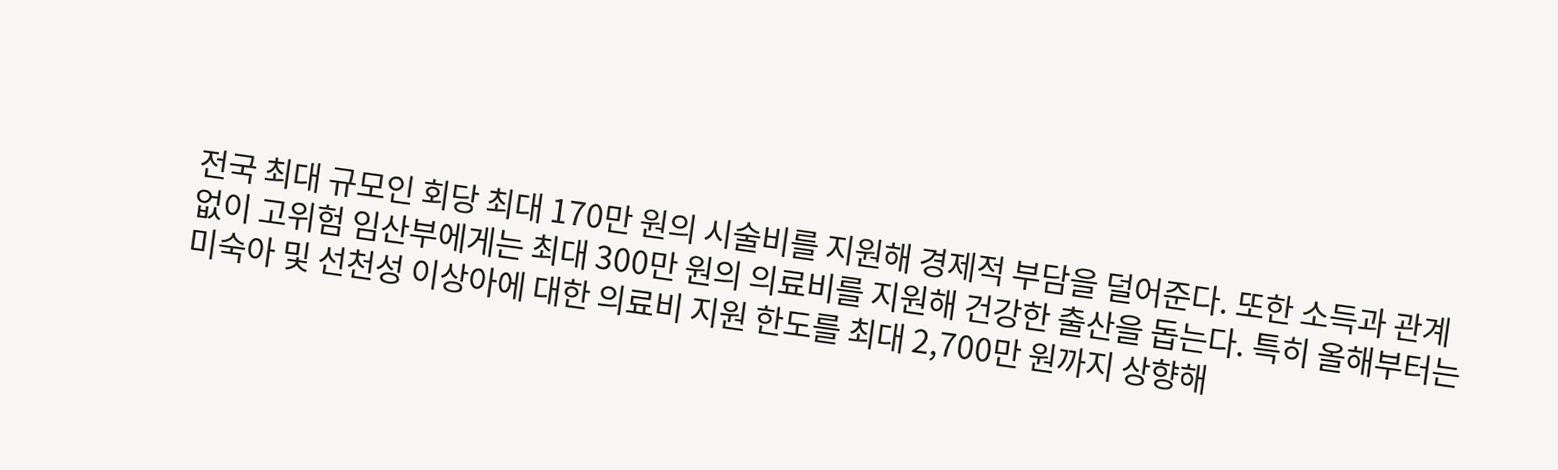전국 최대 규모인 회당 최대 170만 원의 시술비를 지원해 경제적 부담을 덜어준다. 또한 소득과 관계없이 고위험 임산부에게는 최대 300만 원의 의료비를 지원해 건강한 출산을 돕는다. 특히 올해부터는 미숙아 및 선천성 이상아에 대한 의료비 지원 한도를 최대 2,700만 원까지 상향해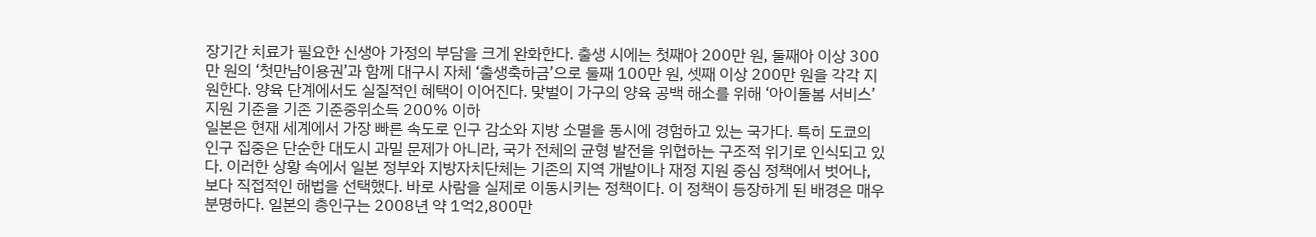장기간 치료가 필요한 신생아 가정의 부담을 크게 완화한다. 출생 시에는 첫째아 200만 원, 둘째아 이상 300만 원의 ‘첫만남이용권’과 함께 대구시 자체 ‘출생축하금’으로 둘째 100만 원, 셋째 이상 200만 원을 각각 지원한다. 양육 단계에서도 실질적인 혜택이 이어진다. 맞벌이 가구의 양육 공백 해소를 위해 ‘아이돌봄 서비스’ 지원 기준을 기존 기준중위소득 200% 이하
일본은 현재 세계에서 가장 빠른 속도로 인구 감소와 지방 소멸을 동시에 경험하고 있는 국가다. 특히 도쿄의 인구 집중은 단순한 대도시 과밀 문제가 아니라, 국가 전체의 균형 발전을 위협하는 구조적 위기로 인식되고 있다. 이러한 상황 속에서 일본 정부와 지방자치단체는 기존의 지역 개발이나 재정 지원 중심 정책에서 벗어나, 보다 직접적인 해법을 선택했다. 바로 사람을 실제로 이동시키는 정책이다. 이 정책이 등장하게 된 배경은 매우 분명하다. 일본의 총인구는 2008년 약 1억2,800만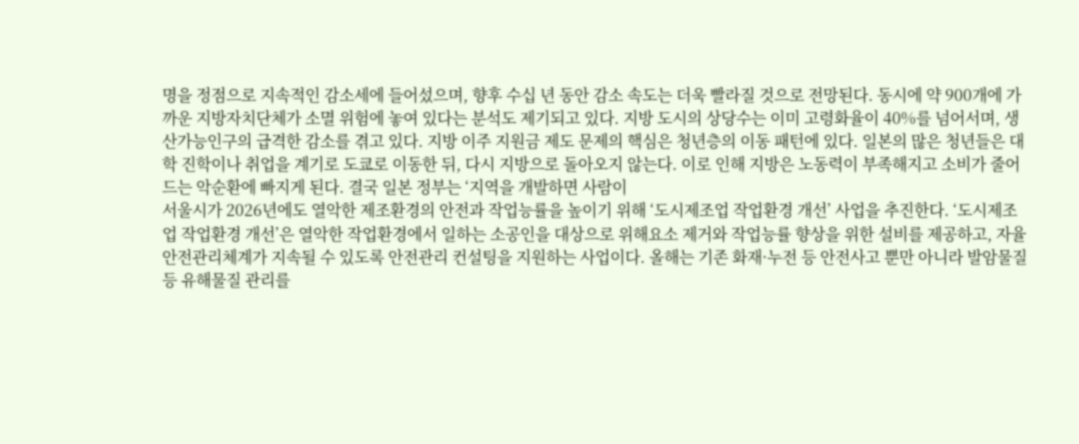명을 정점으로 지속적인 감소세에 들어섰으며, 향후 수십 년 동안 감소 속도는 더욱 빨라질 것으로 전망된다. 동시에 약 900개에 가까운 지방자치단체가 소멸 위험에 놓여 있다는 분석도 제기되고 있다. 지방 도시의 상당수는 이미 고령화율이 40%를 넘어서며, 생산가능인구의 급격한 감소를 겪고 있다. 지방 이주 지원금 제도 문제의 핵심은 청년층의 이동 패턴에 있다. 일본의 많은 청년들은 대학 진학이나 취업을 계기로 도쿄로 이동한 뒤, 다시 지방으로 돌아오지 않는다. 이로 인해 지방은 노동력이 부족해지고 소비가 줄어드는 악순환에 빠지게 된다. 결국 일본 정부는 ‘지역을 개발하면 사람이
서울시가 2026년에도 열악한 제조환경의 안전과 작업능률을 높이기 위해 ‘도시제조업 작업환경 개선’ 사업을 추진한다. ‘도시제조업 작업환경 개선’은 열악한 작업환경에서 일하는 소공인을 대상으로 위해요소 제거와 작업능률 향상을 위한 설비를 제공하고, 자율안전관리체계가 지속될 수 있도록 안전관리 컨설팅을 지원하는 사업이다. 올해는 기존 화재·누전 등 안전사고 뿐만 아니라 발암물질 등 유해물질 관리를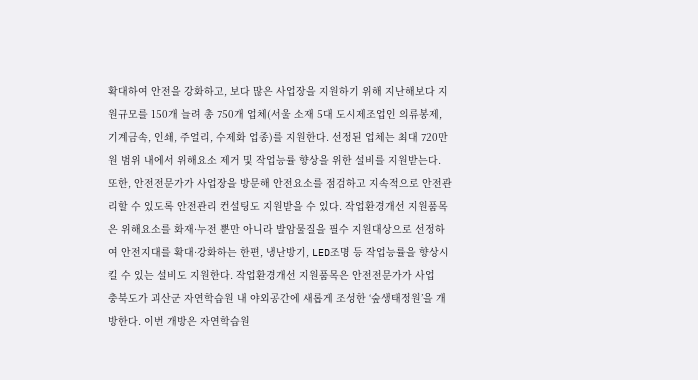확대하여 안전을 강화하고, 보다 많은 사업장을 지원하기 위해 지난해보다 지원규모를 150개 늘려 총 750개 업체(서울 소재 5대 도시제조업인 의류봉제, 기계금속, 인쇄, 주얼리, 수제화 업종)를 지원한다. 선정된 업체는 최대 720만 원 범위 내에서 위해요소 제거 및 작업능률 향상을 위한 설비를 지원받는다. 또한, 안전전문가가 사업장을 방문해 안전요소를 점검하고 지속적으로 안전관리할 수 있도록 안전관리 컨설팅도 지원받을 수 있다. 작업환경개선 지원품목은 위해요소를 화재·누전 뿐만 아니라 발암물질을 필수 지원대상으로 선정하여 안전지대를 확대·강화하는 한편, 냉난방기, LED조명 등 작업능률을 향상시킬 수 있는 설비도 지원한다. 작업환경개선 지원품목은 안전전문가가 사업
충북도가 괴산군 자연학습원 내 야외공간에 새롭게 조성한 ‘숲생태정원’을 개방한다. 이번 개방은 자연학습원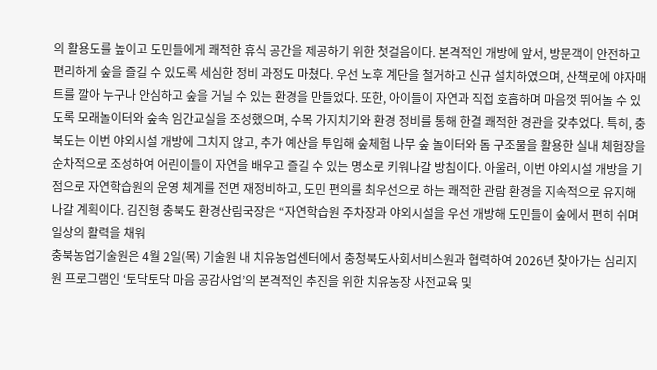의 활용도를 높이고 도민들에게 쾌적한 휴식 공간을 제공하기 위한 첫걸음이다. 본격적인 개방에 앞서, 방문객이 안전하고 편리하게 숲을 즐길 수 있도록 세심한 정비 과정도 마쳤다. 우선 노후 계단을 철거하고 신규 설치하였으며, 산책로에 야자매트를 깔아 누구나 안심하고 숲을 거닐 수 있는 환경을 만들었다. 또한, 아이들이 자연과 직접 호흡하며 마음껏 뛰어놀 수 있도록 모래놀이터와 숲속 임간교실을 조성했으며, 수목 가지치기와 환경 정비를 통해 한결 쾌적한 경관을 갖추었다. 특히, 충북도는 이번 야외시설 개방에 그치지 않고, 추가 예산을 투입해 숲체험 나무 숲 놀이터와 돔 구조물을 활용한 실내 체험장을 순차적으로 조성하여 어린이들이 자연을 배우고 즐길 수 있는 명소로 키워나갈 방침이다. 아울러, 이번 야외시설 개방을 기점으로 자연학습원의 운영 체계를 전면 재정비하고, 도민 편의를 최우선으로 하는 쾌적한 관람 환경을 지속적으로 유지해 나갈 계획이다. 김진형 충북도 환경산림국장은 “자연학습원 주차장과 야외시설을 우선 개방해 도민들이 숲에서 편히 쉬며 일상의 활력을 채워
충북농업기술원은 4월 2일(목) 기술원 내 치유농업센터에서 충청북도사회서비스원과 협력하여 2026년 찾아가는 심리지원 프로그램인 ‘토닥토닥 마음 공감사업’의 본격적인 추진을 위한 치유농장 사전교육 및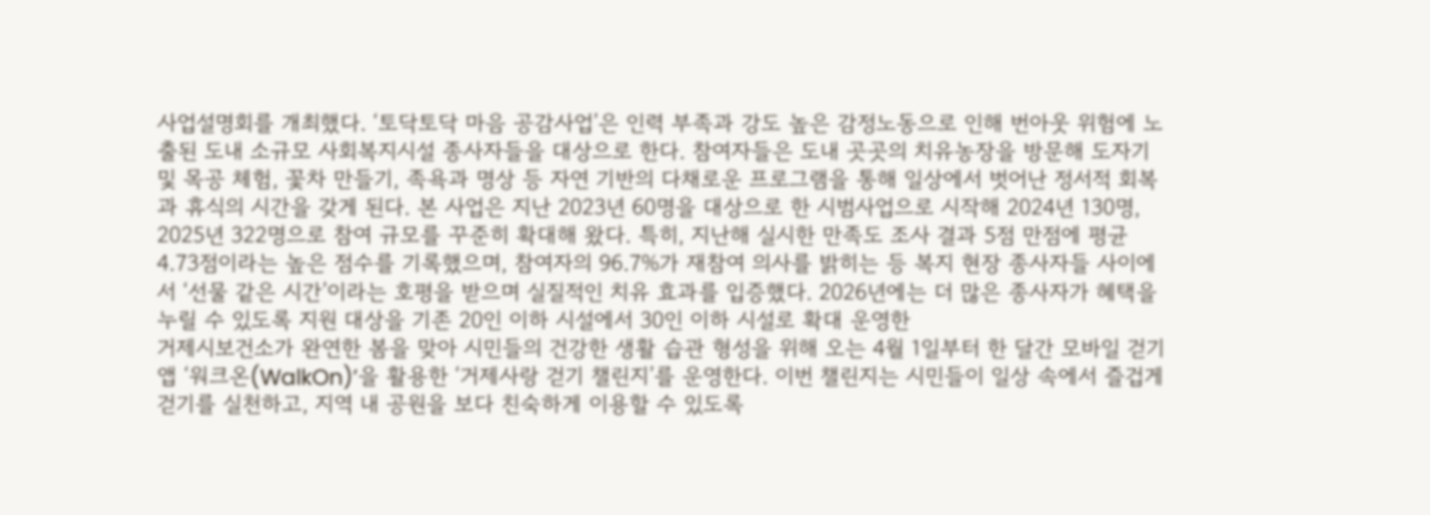사업설명회를 개최했다. ‘토닥토닥 마음 공감사업’은 인력 부족과 강도 높은 감정노동으로 인해 번아웃 위험에 노출된 도내 소규모 사회복지시설 종사자들을 대상으로 한다. 참여자들은 도내 곳곳의 치유농장을 방문해 도자기 및 목공 체험, 꽃차 만들기, 족욕과 명상 등 자연 기반의 다채로운 프로그램을 통해 일상에서 벗어난 정서적 회복과 휴식의 시간을 갖게 된다. 본 사업은 지난 2023년 60명을 대상으로 한 시범사업으로 시작해 2024년 130명, 2025년 322명으로 참여 규모를 꾸준히 확대해 왔다. 특히, 지난해 실시한 만족도 조사 결과 5점 만점에 평균 4.73점이라는 높은 점수를 기록했으며, 참여자의 96.7%가 재참여 의사를 밝히는 등 복지 현장 종사자들 사이에서 ‘선물 같은 시간’이라는 호평을 받으며 실질적인 치유 효과를 입증했다. 2026년에는 더 많은 종사자가 혜택을 누릴 수 있도록 지원 대상을 기존 20인 이하 시설에서 30인 이하 시설로 확대 운영한
거제시보건소가 완연한 봄을 맞아 시민들의 건강한 생활 습관 형성을 위해 오는 4월 1일부터 한 달간 모바일 걷기 앱 ‘워크온(WalkOn)’을 활용한 ‘거제사랑 걷기 챌린지’를 운영한다. 이번 챌린지는 시민들이 일상 속에서 즐겁게 걷기를 실천하고, 지역 내 공원을 보다 친숙하게 이용할 수 있도록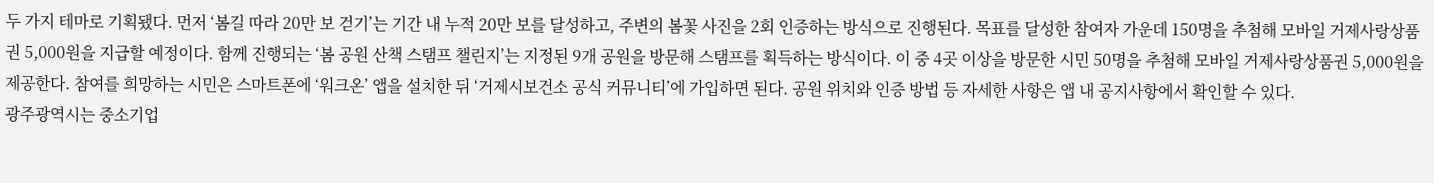두 가지 테마로 기획됐다. 먼저 ‘봄길 따라 20만 보 걷기’는 기간 내 누적 20만 보를 달성하고, 주변의 봄꽃 사진을 2회 인증하는 방식으로 진행된다. 목표를 달성한 참여자 가운데 150명을 추첨해 모바일 거제사랑상품권 5,000원을 지급할 예정이다. 함께 진행되는 ‘봄 공원 산책 스탬프 챌린지’는 지정된 9개 공원을 방문해 스탬프를 획득하는 방식이다. 이 중 4곳 이상을 방문한 시민 50명을 추첨해 모바일 거제사랑상품권 5,000원을 제공한다. 참여를 희망하는 시민은 스마트폰에 ‘워크온’ 앱을 설치한 뒤 ‘거제시보건소 공식 커뮤니티’에 가입하면 된다. 공원 위치와 인증 방법 등 자세한 사항은 앱 내 공지사항에서 확인할 수 있다.
광주광역시는 중소기업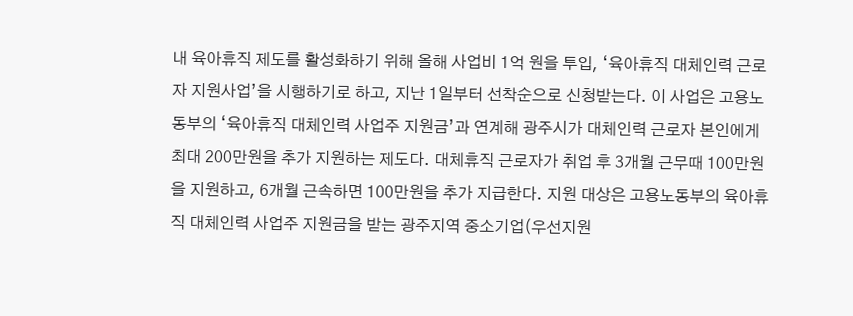내 육아휴직 제도를 활성화하기 위해 올해 사업비 1억 원을 투입, ‘육아휴직 대체인력 근로자 지원사업’을 시행하기로 하고, 지난 1일부터 선착순으로 신청받는다. 이 사업은 고용노동부의 ‘육아휴직 대체인력 사업주 지원금’과 연계해 광주시가 대체인력 근로자 본인에게 최대 200만원을 추가 지원하는 제도다. 대체휴직 근로자가 취업 후 3개월 근무때 100만원을 지원하고, 6개월 근속하면 100만원을 추가 지급한다. 지원 대상은 고용노동부의 육아휴직 대체인력 사업주 지원금을 받는 광주지역 중소기업(우선지원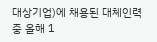대상기업)에 채용된 대체인력 중 올해 1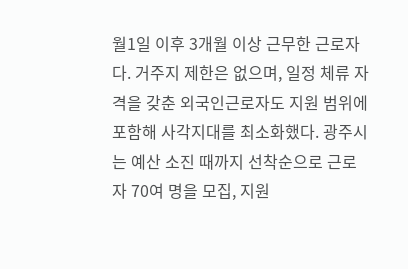월1일 이후 3개월 이상 근무한 근로자다. 거주지 제한은 없으며, 일정 체류 자격을 갖춘 외국인근로자도 지원 범위에 포함해 사각지대를 최소화했다. 광주시는 예산 소진 때까지 선착순으로 근로자 70여 명을 모집, 지원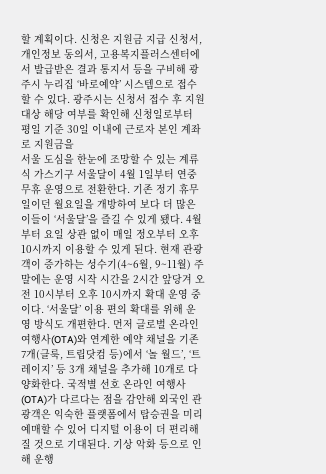할 계획이다. 신청은 지원금 지급 신청서, 개인정보 동의서, 고용복지플러스센터에서 발급받은 결과 통지서 등을 구비해 광주시 누리집 ‘바로예약’ 시스템으로 접수할 수 있다. 광주시는 신청서 접수 후 지원 대상 해당 여부를 확인해 신청일로부터 평일 기준 30일 이내에 근로자 본인 계좌로 지원금을
서울 도심을 한눈에 조망할 수 있는 계류식 가스기구 서울달이 4월 1일부터 연중무휴 운영으로 전환한다. 기존 정기 휴무일이던 월요일을 개방하여 보다 더 많은 이들이 ‘서울달’을 즐길 수 있게 됐다. 4월부터 요일 상관 없이 매일 정오부터 오후 10시까지 이용할 수 있게 된다. 현재 관광객이 증가하는 성수기(4~6월, 9~11월) 주말에는 운영 시작 시간을 2시간 앞당겨 오전 10시부터 오후 10시까지 확대 운영 중이다. ‘서울달’ 이용 편의 확대를 위해 운영 방식도 개편한다. 먼저 글로벌 온라인 여행사(OTA)와 연계한 예약 채널을 기존 7개(클룩, 트립닷컴 등)에서 ‘놀 월드’, ‘트레이지’ 등 3개 채널을 추가해 10개로 다양화한다. 국적별 선호 온라인 여행사(OTA)가 다르다는 점을 감안해 외국인 관광객은 익숙한 플랫폼에서 탑승권을 미리 예매할 수 있어 디지털 이용이 더 편리해질 것으로 기대된다. 기상 악화 등으로 인해 운행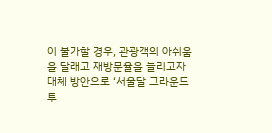이 불가할 경우, 관광객의 아쉬움을 달래고 재방문율을 늘리고자 대체 방안으로 ‘서울달 그라운드 투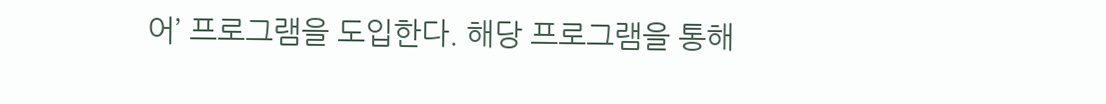어’ 프로그램을 도입한다. 해당 프로그램을 통해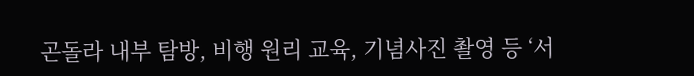곤돌라 내부 탐방, 비행 원리 교육, 기념사진 촬영 등 ‘서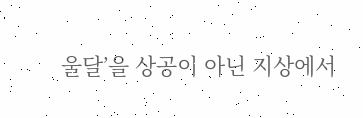울달’을 상공이 아닌 지상에서